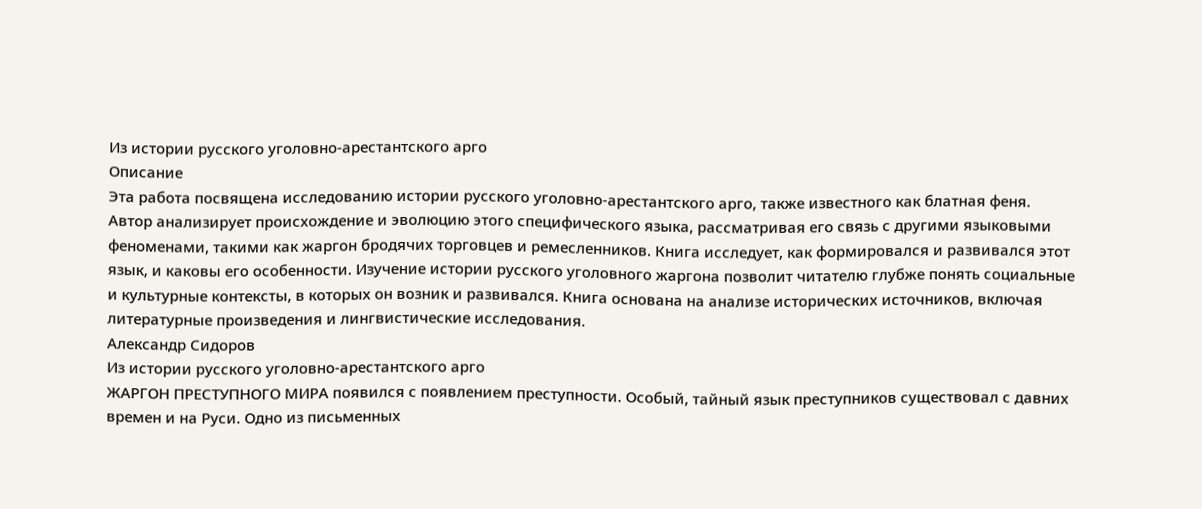Из истории русского уголовно-арестантского арго
Описание
Эта работа посвящена исследованию истории русского уголовно-арестантского арго, также известного как блатная феня. Автор анализирует происхождение и эволюцию этого специфического языка, рассматривая его связь с другими языковыми феноменами, такими как жаргон бродячих торговцев и ремесленников. Книга исследует, как формировался и развивался этот язык, и каковы его особенности. Изучение истории русского уголовного жаргона позволит читателю глубже понять социальные и культурные контексты, в которых он возник и развивался. Книга основана на анализе исторических источников, включая литературные произведения и лингвистические исследования.
Александр Сидоров
Из истории русского уголовно-арестантского арго
ЖАРГОН ПРЕСТУПНОГО МИРА появился с появлением преступности. Особый, тайный язык преступников существовал с давних времен и на Руси. Одно из письменных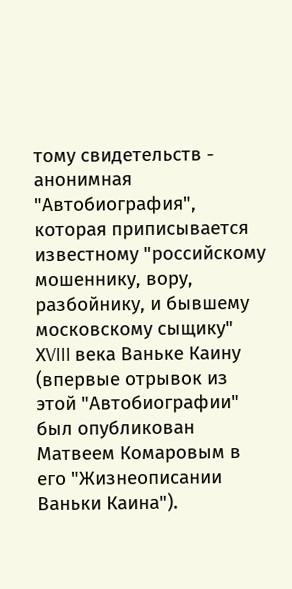тому свидетельств - анонимная "Автобиография", которая приписывается известному "российскому мошеннику, вору, разбойнику, и бывшему московскому сыщику" ХVIII века Ваньке Каину (впервые отрывок из этой "Автобиографии" был опубликован Матвеем Комаровым в его "Жизнеописании Ваньки Каина").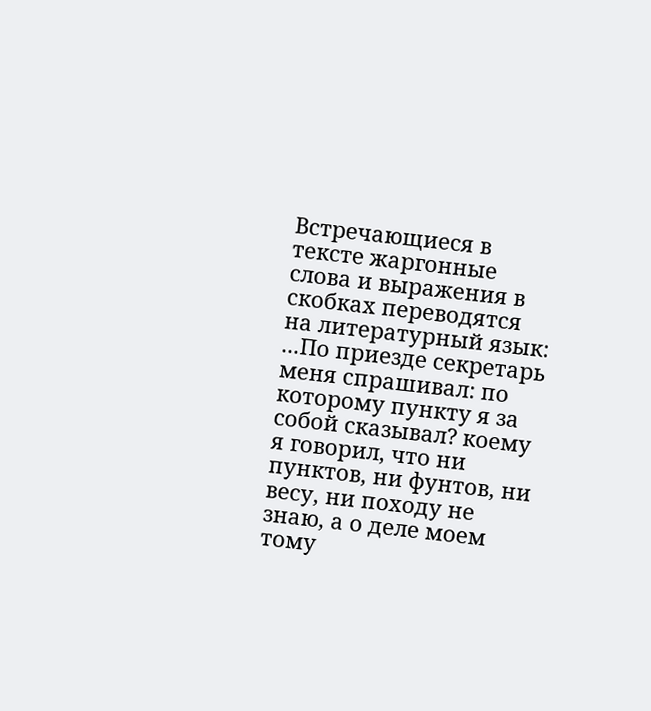Встречающиеся в тексте жаргонные слова и выражения в скобках переводятся на литературный язык:
...По приезде секретарь меня спрашивал: по которому пункту я за собой сказывал? коему я говорил, что ни пунктов, ни фунтов, ни весу, ни походу не знаю, а о деле моем тому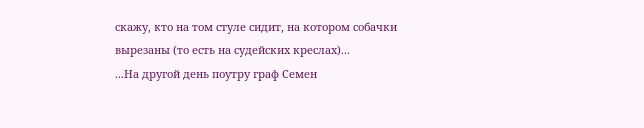скажу, кто на том стуле сидит, на котором собачки вырезаны (то есть на судейских креслах)...
...На другой день поутру граф Семен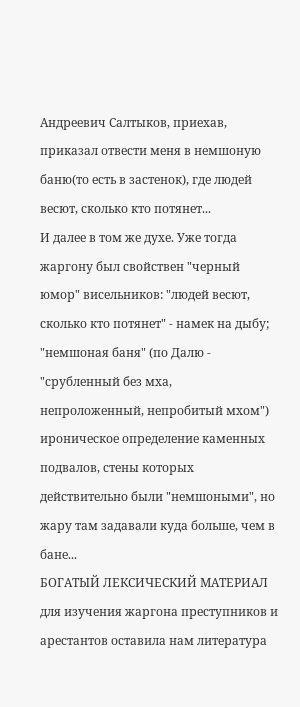Андреевич Салтыков, приехав, приказал отвести меня в немшоную баню(то есть в застенок), где людей весют, сколько кто потянет...
И далее в том же духе. Уже тогда жаргону был свойствен "черный юмор" висельников: "людей весют, сколько кто потянет" - намек на дыбу; "немшоная баня" (по Далю - "срубленный без мха, непроложенный, непробитый мхом") ироническое определение каменных подвалов, стены которых действительно были "немшоными", но жару там задавали куда больше, чем в бане...
БОГАТЫЙ ЛЕКСИЧЕСКИЙ МАТЕРИАЛ для изучения жаргона преступников и арестантов оставила нам литература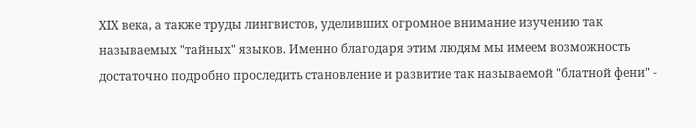ХIХ века, а также труды лингвистов, уделивших огромное внимание изучению так называемых "тайных" языков. Именно благодаря этим людям мы имеем возможность достаточно подробно проследить становление и развитие так называемой "блатной фени" -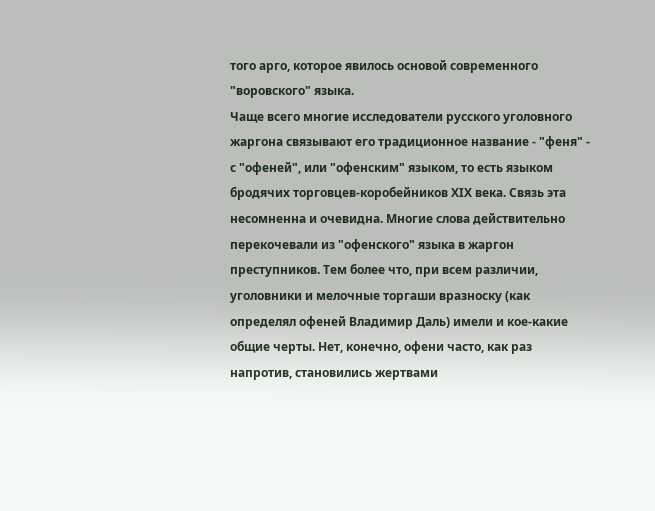того арго, которое явилось основой современного "воровского" языка.
Чаще всего многие исследователи русского уголовного жаргона связывают его традиционное название - "феня" - с "офеней", или "офенским" языком, то есть языком бродячих торговцев-коробейников ХIХ века. Связь эта несомненна и очевидна. Многие слова действительно перекочевали из "офенского" языка в жаргон преступников. Тем более что, при всем различии, уголовники и мелочные торгаши вразноску (как определял офеней Владимир Даль) имели и кое-какие общие черты. Нет, конечно, офени часто, как раз напротив, становились жертвами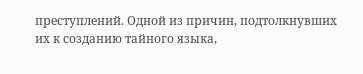преступлений. Одной из причин, подтолкнувших их к созданию тайного языка,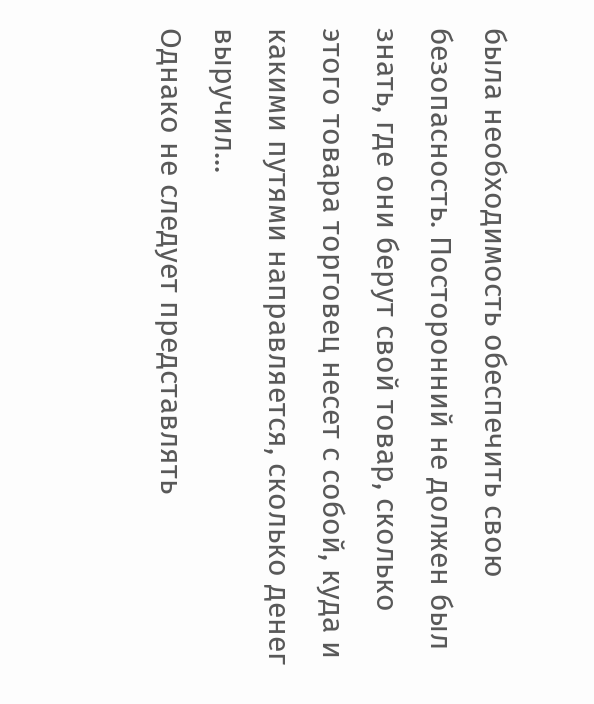была необходимость обеспечить свою безопасность. Посторонний не должен был знать, где они берут свой товар, сколько этого товара торговец несет с собой, куда и какими путями направляется, сколько денег выручил...
Однако не следует представлять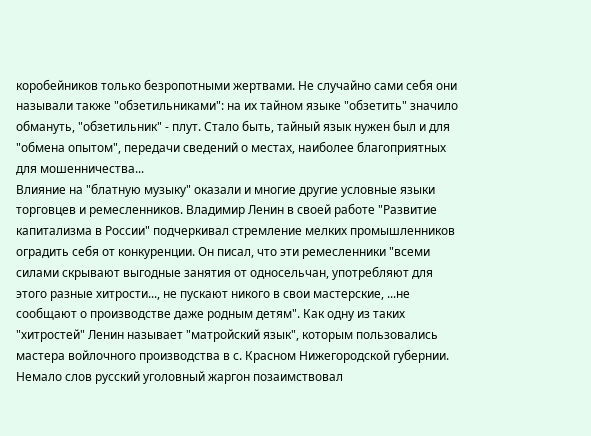коробейников только безропотными жертвами. Не случайно сами себя они называли также "обзетильниками": на их тайном языке "обзетить" значило обмануть, "обзетильник" - плут. Стало быть, тайный язык нужен был и для "обмена опытом", передачи сведений о местах, наиболее благоприятных для мошенничества...
Влияние на "блатную музыку" оказали и многие другие условные языки торговцев и ремесленников. Владимир Ленин в своей работе "Развитие капитализма в России" подчеркивал стремление мелких промышленников оградить себя от конкуренции. Он писал, что эти ремесленники "всеми силами скрывают выгодные занятия от односельчан, употребляют для этого разные хитрости..., не пускают никого в свои мастерские, ...не сообщают о производстве даже родным детям". Как одну из таких "хитростей" Ленин называет "матройский язык", которым пользовались мастера войлочного производства в с. Красном Нижегородской губернии.
Немало слов русский уголовный жаргон позаимствовал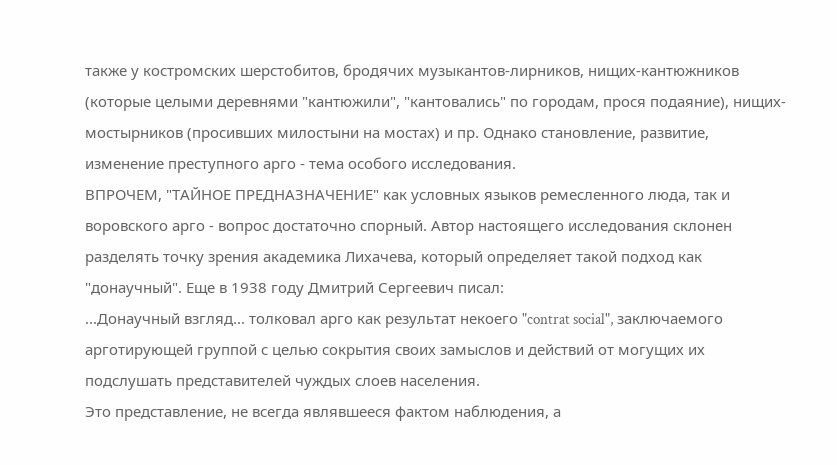также у костромских шерстобитов, бродячих музыкантов-лирников, нищих-кантюжников (которые целыми деревнями "кантюжили", "кантовались" по городам, прося подаяние), нищих-мостырников (просивших милостыни на мостах) и пр. Однако становление, развитие, изменение преступного арго - тема особого исследования.
ВПРОЧЕМ, "ТАЙНОЕ ПРЕДНАЗНАЧЕНИЕ" как условных языков ремесленного люда, так и воровского арго - вопрос достаточно спорный. Автор настоящего исследования склонен разделять точку зрения академика Лихачева, который определяет такой подход как "донаучный". Еще в 1938 году Дмитрий Сергеевич писал:
...Донаучный взгляд... толковал арго как результат некоего "contrat social", заключаемого арготирующей группой с целью сокрытия своих замыслов и действий от могущих их подслушать представителей чуждых слоев населения.
Это представление, не всегда являвшееся фактом наблюдения, а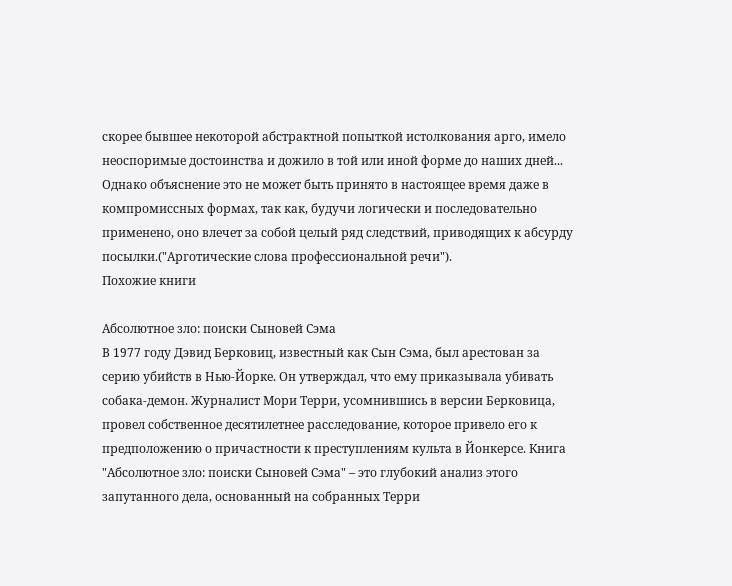скорее бывшее некоторой абстрактной попыткой истолкования арго, имело неоспоримые достоинства и дожило в той или иной форме до наших дней...
Однако объяснение это не может быть принято в настоящее время даже в компромиссных формах, так как, будучи логически и последовательно применено, оно влечет за собой целый ряд следствий, приводящих к абсурду посылки.("Арготические слова профессиональной речи").
Похожие книги

Абсолютное зло: поиски Сыновей Сэма
В 1977 году Дэвид Берковиц, известный как Сын Сэма, был арестован за серию убийств в Нью-Йорке. Он утверждал, что ему приказывала убивать собака-демон. Журналист Мори Терри, усомнившись в версии Берковица, провел собственное десятилетнее расследование, которое привело его к предположению о причастности к преступлениям культа в Йонкерсе. Книга "Абсолютное зло: поиски Сыновей Сэма" – это глубокий анализ этого запутанного дела, основанный на собранных Терри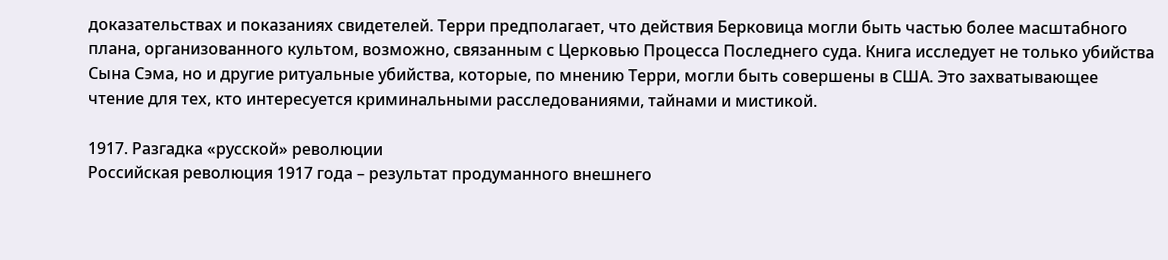доказательствах и показаниях свидетелей. Терри предполагает, что действия Берковица могли быть частью более масштабного плана, организованного культом, возможно, связанным с Церковью Процесса Последнего суда. Книга исследует не только убийства Сына Сэма, но и другие ритуальные убийства, которые, по мнению Терри, могли быть совершены в США. Это захватывающее чтение для тех, кто интересуется криминальными расследованиями, тайнами и мистикой.

1917. Разгадка «русской» революции
Российская революция 1917 года – результат продуманного внешнего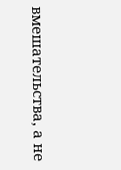вмешательства, а не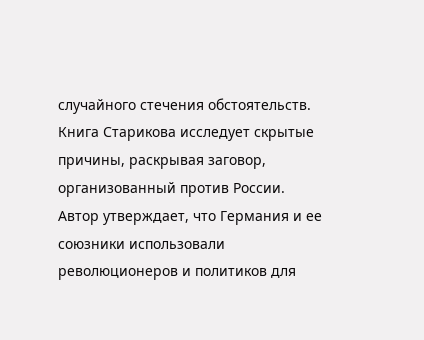случайного стечения обстоятельств. Книга Старикова исследует скрытые причины, раскрывая заговор, организованный против России. Автор утверждает, что Германия и ее союзники использовали революционеров и политиков для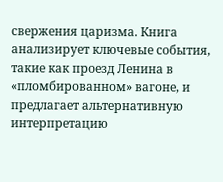свержения царизма. Книга анализирует ключевые события, такие как проезд Ленина в «пломбированном» вагоне, и предлагает альтернативную интерпретацию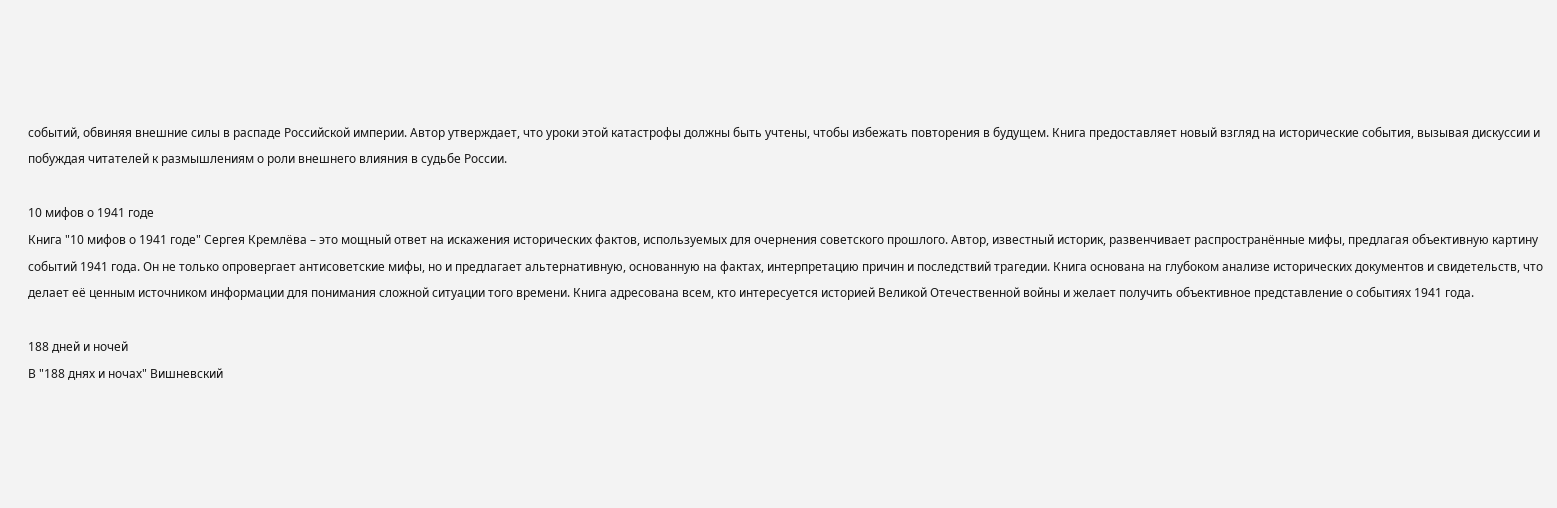событий, обвиняя внешние силы в распаде Российской империи. Автор утверждает, что уроки этой катастрофы должны быть учтены, чтобы избежать повторения в будущем. Книга предоставляет новый взгляд на исторические события, вызывая дискуссии и побуждая читателей к размышлениям о роли внешнего влияния в судьбе России.

10 мифов о 1941 годе
Книга "10 мифов о 1941 годе" Сергея Кремлёва – это мощный ответ на искажения исторических фактов, используемых для очернения советского прошлого. Автор, известный историк, развенчивает распространённые мифы, предлагая объективную картину событий 1941 года. Он не только опровергает антисоветские мифы, но и предлагает альтернативную, основанную на фактах, интерпретацию причин и последствий трагедии. Книга основана на глубоком анализе исторических документов и свидетельств, что делает её ценным источником информации для понимания сложной ситуации того времени. Книга адресована всем, кто интересуется историей Великой Отечественной войны и желает получить объективное представление о событиях 1941 года.

188 дней и ночей
В "188 днях и ночах" Вишневский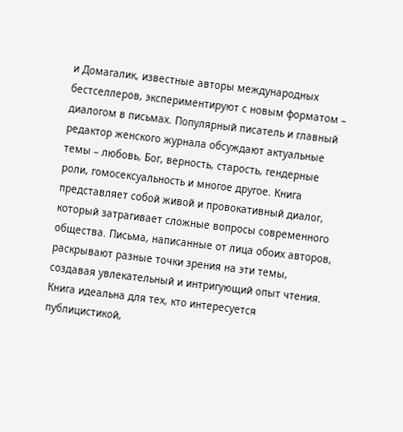и Домагалик, известные авторы международных бестселлеров, экспериментируют с новым форматом – диалогом в письмах. Популярный писатель и главный редактор женского журнала обсуждают актуальные темы – любовь, Бог, верность, старость, гендерные роли, гомосексуальность и многое другое. Книга представляет собой живой и провокативный диалог, который затрагивает сложные вопросы современного общества. Письма, написанные от лица обоих авторов, раскрывают разные точки зрения на эти темы, создавая увлекательный и интригующий опыт чтения. Книга идеальна для тех, кто интересуется публицистикой,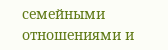семейными отношениями и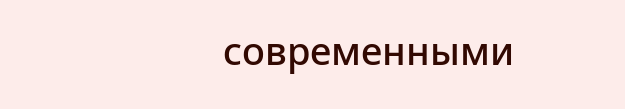современными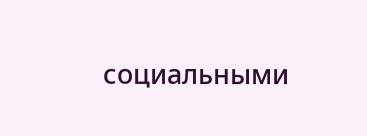социальными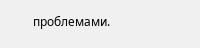проблемами.